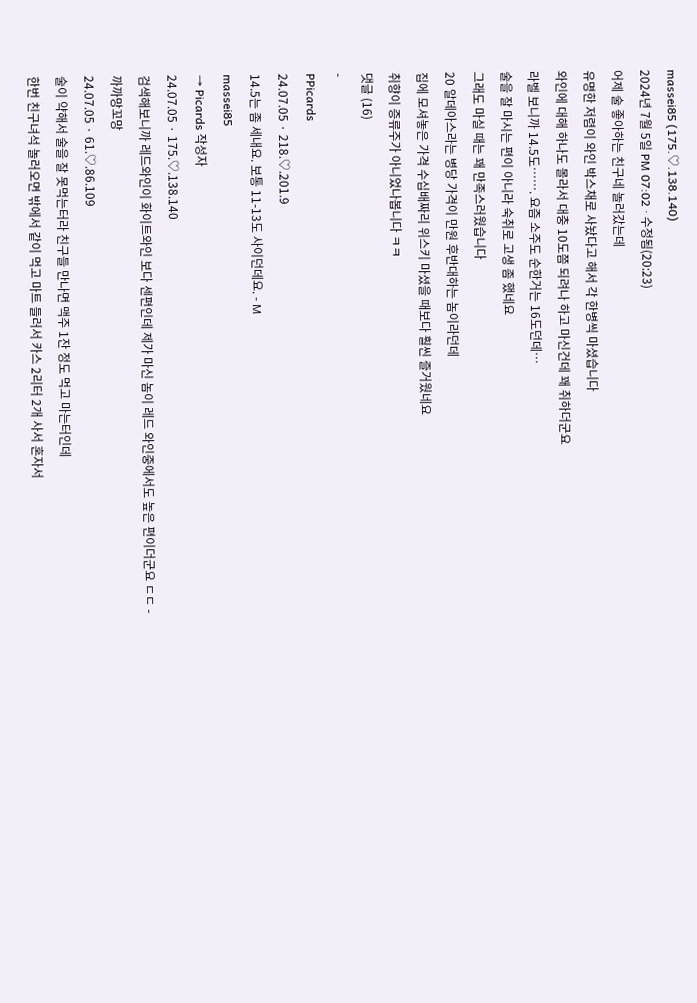massei85 (175.♡.138.140)
2024년 7월 5일 PM 07:02 · 수정됨(20:23)
어제 술 좋아하는 친구네 놀러갔는데
유명한 저렴이 와인 박스채로 사놨다고 해서 각 한병씩 마셨습니다
와인에 대해 하나도 몰라서 대충 10도쯤 되려나 하고 마신건데 꽤 취하더군요
라벨 보니까 14.5도……. 요즘 소주도 순한거는 16도던데…
술을 잘 마시는 편이 아니라 숙취로 고생 좀 했네요
그래도 마실 때는 꽤 만족스러웠습니다
20 알데아스라는 병당 가격이 만원 후반대하는 놈이라던데
집에 모셔놓은 가격 수십배짜리 위스키 마셨을 때보다 훨씬 즐거웠네요
취향이 증류주가 아니었나봅니다 ㅋㅋ
댓글 (16)
-
PPicards
24.07.05 · 218.♡.201.9
14.5는 좀 세내요. 보통 11-13도 사이던데요. - M
massei85
→ Picards 작성자
24.07.05 · 175.♡.138.140
검색해보니까 레드와인이 화이트와인 보다 센편인데 제가 마신 놈이 레드 와인중에서도 높은 편이더군요 ㄷㄷ -
까까망꼬망
24.07.05 · 61.♡.86.109
술이 약해서 술을 잘 못먹는터라 친구들 만나면 맥주 1잔 정도 먹고 마는터인데
한번 친구녀석 놀러오면 밖에서 같이 먹고 마트 들러서 카스 2리터 2개 사서 혼자서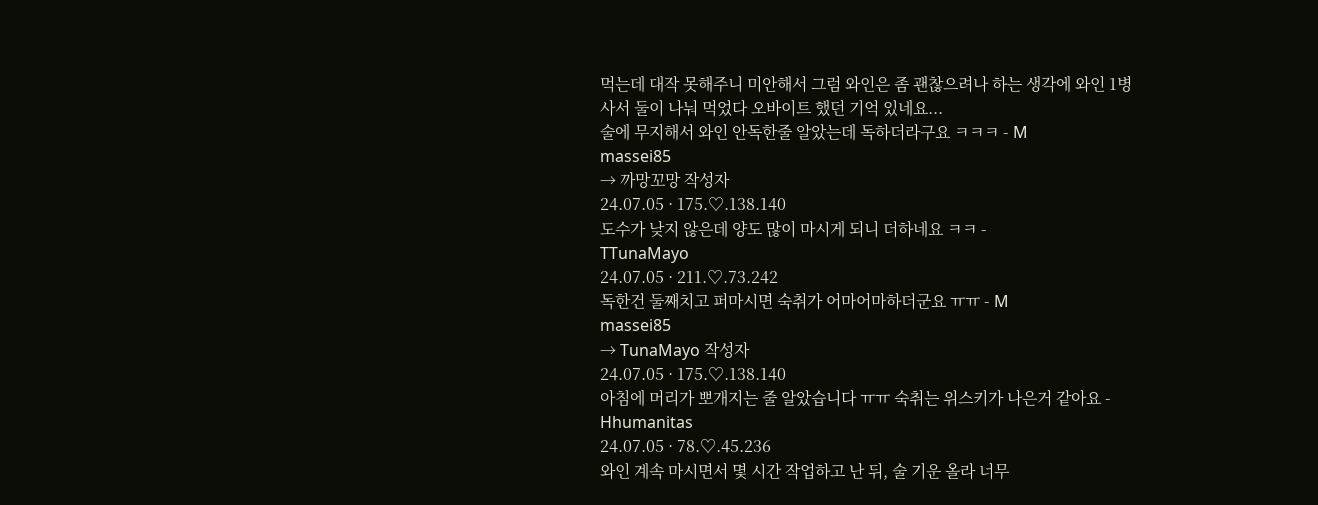먹는데 대작 못해주니 미안해서 그럼 와인은 좀 괜찮으려나 하는 생각에 와인 1병
사서 둘이 나눠 먹었다 오바이트 했던 기억 있네요...
술에 무지해서 와인 안독한줄 알았는데 독하더라구요 ㅋㅋㅋ - M
massei85
→ 까망꼬망 작성자
24.07.05 · 175.♡.138.140
도수가 낮지 않은데 양도 많이 마시게 되니 더하네요 ㅋㅋ -
TTunaMayo
24.07.05 · 211.♡.73.242
독한건 둘째치고 퍼마시면 숙취가 어마어마하더군요 ㅠㅠ - M
massei85
→ TunaMayo 작성자
24.07.05 · 175.♡.138.140
아침에 머리가 뽀개지는 줄 알았습니다 ㅠㅠ 숙취는 위스키가 나은거 같아요 -
Hhumanitas
24.07.05 · 78.♡.45.236
와인 계속 마시면서 몇 시간 작업하고 난 뒤, 술 기운 올라 너무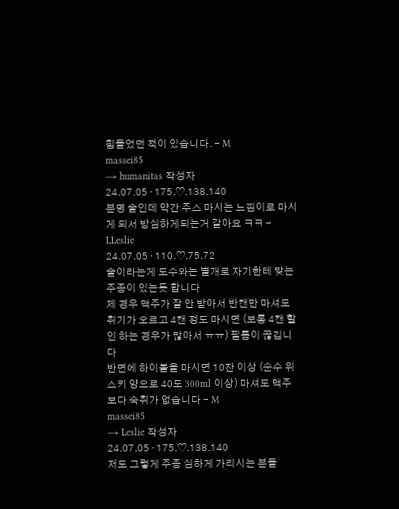힘들었던 적이 있습니다. - M
massei85
→ humanitas 작성자
24.07.05 · 175.♡.138.140
분명 술인데 약간 주스 마시는 느낌이로 마시게 되서 방심하게되는거 같아요 ㅋㅋ -
LLeslie
24.07.05 · 110.♡.75.72
술이라는게 도수와는 별개로 자기한테 맞는 주종이 있는듯 합니다
제 경우 맥주가 잘 안 받아서 반캔만 마셔도 취기가 오르고 4캔 정도 마시면 (보통 4캔 할인 하는 경우가 많아서 ㅠㅠ) 필름이 끊깁니다
반면에 하이볼을 마시면 10잔 이상 (순수 위스키 양으로 40도 300ml 이상) 마셔도 맥주보다 숙취가 없습니다 - M
massei85
→ Leslie 작성자
24.07.05 · 175.♡.138.140
저도 그렇게 주종 심하게 가리시는 분들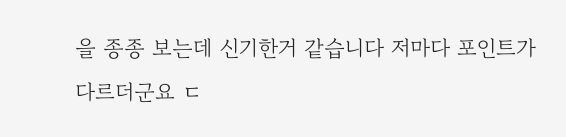을 종종 보는데 신기한거 같습니다 저마다 포인트가 다르더군요 ㄷ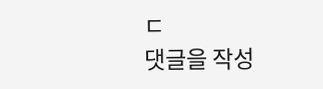ㄷ
댓글을 작성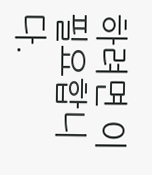하려면 이 필요합니다.